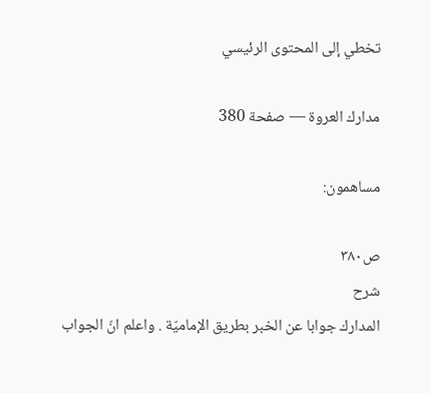تخطي إلى المحتوى الرئيسي

مدارك العروة — صفحة 380

مساهمون:

ص٣٨٠
شرح
المدارك جوابا عن الخبر بطريق الإماميّة . واعلم انّ الجواب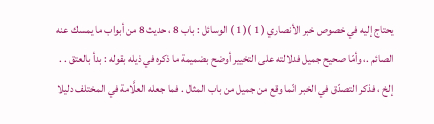يحتاج إليه في خصوص خبر الأنصاري ( 1 )( 1 ) الوسائل : باب 8 ، حديث 8 من أبواب ما يمسك عنه الصائم .، وأمّا صحيح جميل فدلالته على التخيير أوضح بضميمة ما ذكره في ذيله بقوله : بدأ بالعتق . . إلخ ، فذكر التصدّق في الخبر انّما وقع من جميل من باب المثال . فما جعله العلَّامة في المختلف دليلا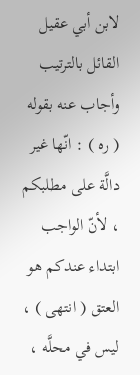لابن أبي عقيل القائل بالترتيب وأجاب عنه بقوله ( ره ) : انّها غير دالَّة على مطلبكم ، لأنّ الواجب ابتداء عندكم هو العتق ( انتهى ) ، ليس في محلَّه ،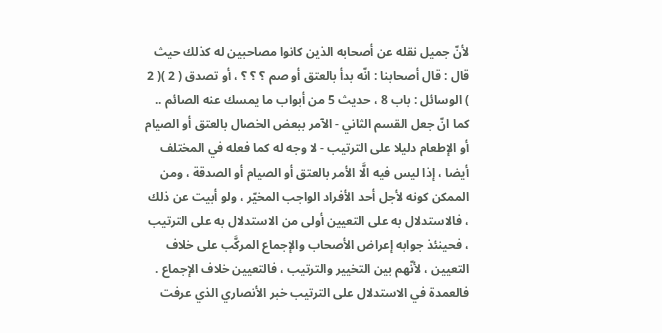لأنّ جميل نقله عن أصحابه الذين كانوا مصاحبين له كذلك حيث قال : قال أصحابنا : انّه بدأ بالعتق أو صم ؟ ؟ ؟ ، أو تصدق ( 2 )( 2 ) الوسائل : باب 8 ، حديث 5 من أبواب ما يمسك عنه الصائم .. كما انّ جعل القسم الثاني - الآمر ببعض الخصال بالعتق أو الصيام أو الإطعام دليلا على الترتيب - لا وجه له كما فعله في المختلف أيضا ، إذا ليس فيه الَّا الأمر بالعتق أو الصيام أو الصدقة ، ومن الممكن كونه لأجل أحد الأفراد الواجب المخيّر ، ولو أبيت عن ذلك ، فالاستدلال به على التعيين أولى من الاستدلال به على الترتيب ، فحينئذ جوابه إعراض الأصحاب والإجماع المركَّب على خلاف التعيين ، لأنّهم بين التخيير والترتيب ، فالتعيين خلاف الإجماع . فالعمدة في الاستدلال على الترتيب خبر الأنصاري الذي عرفت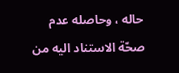حاله ، وحاصله عدم صحّة الاستناد اليه من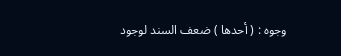وجوه : ( أحدها ) ضعف السند لوجود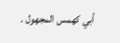أبي كهمس المجهول .